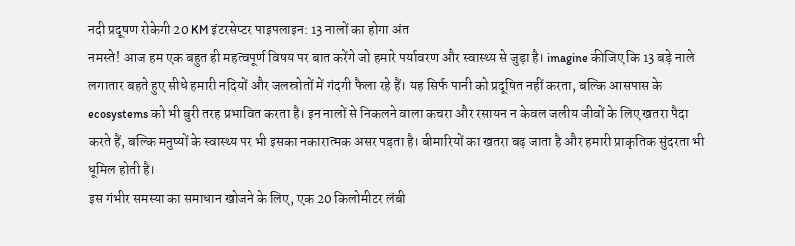नदी प्रदूषण रोकेगी 20 KM इंटरसेप्टर पाइपलाइन: 13 नालों का होगा अंत
नमस्ते! आज हम एक बहुत ही महत्वपूर्ण विषय पर बात करेंगे जो हमारे पर्यावरण और स्वास्थ्य से जुड़ा है। imagine कीजिए कि 13 बड़े नाले लगातार बहते हुए सीधे हमारी नदियों और जलस्रोतों में गंदगी फैला रहे हैं। यह सिर्फ पानी को प्रदूषित नहीं करता, बल्कि आसपास के ecosystems को भी बुरी तरह प्रभावित करता है। इन नालों से निकलने वाला कचरा और रसायन न केवल जलीय जीवों के लिए खतरा पैदा करते हैं, बल्कि मनुष्यों के स्वास्थ्य पर भी इसका नकारात्मक असर पड़ता है। बीमारियों का खतरा बढ़ जाता है और हमारी प्राकृतिक सुंदरता भी धूमिल होती है।
इस गंभीर समस्या का समाधान खोजने के लिए, एक 20 किलोमीटर लंबी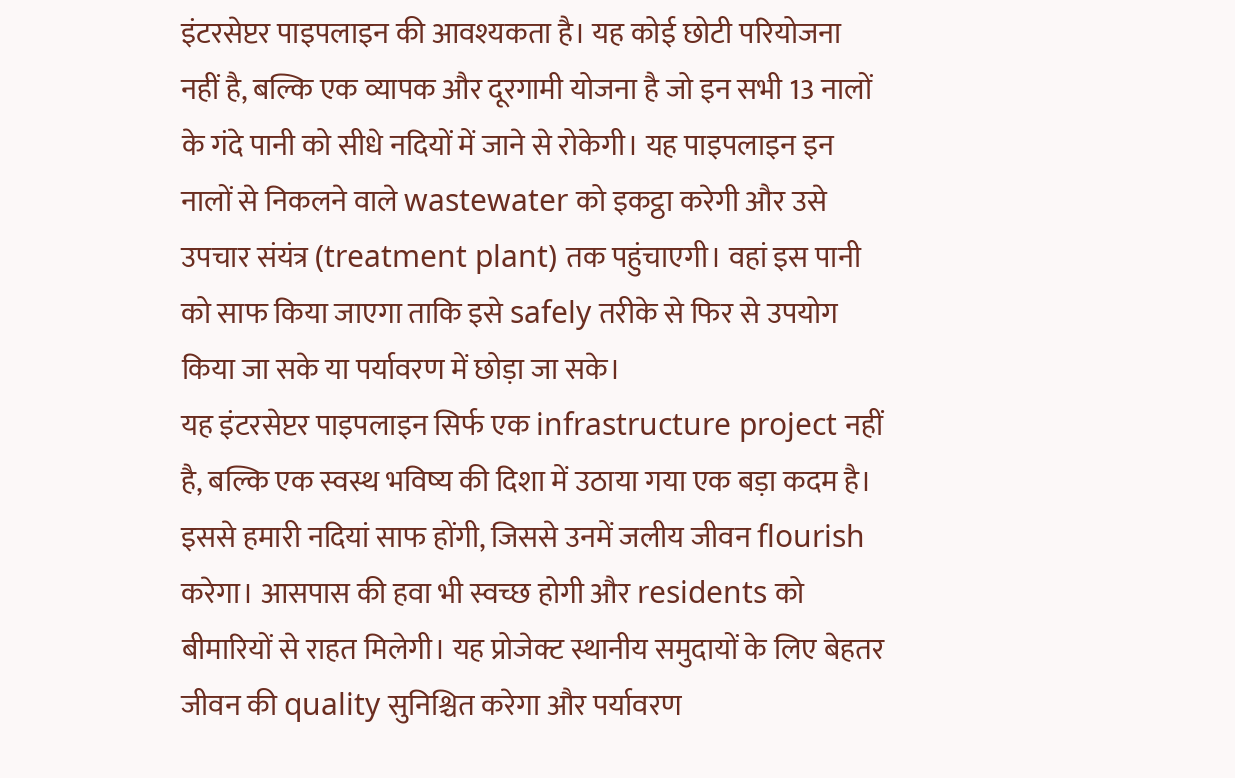इंटरसेप्टर पाइपलाइन की आवश्यकता है। यह कोई छोटी परियोजना नहीं है, बल्कि एक व्यापक और दूरगामी योजना है जो इन सभी 13 नालों के गंदे पानी को सीधे नदियों में जाने से रोकेगी। यह पाइपलाइन इन नालों से निकलने वाले wastewater को इकट्ठा करेगी और उसे उपचार संयंत्र (treatment plant) तक पहुंचाएगी। वहां इस पानी को साफ किया जाएगा ताकि इसे safely तरीके से फिर से उपयोग किया जा सके या पर्यावरण में छोड़ा जा सके।
यह इंटरसेप्टर पाइपलाइन सिर्फ एक infrastructure project नहीं है, बल्कि एक स्वस्थ भविष्य की दिशा में उठाया गया एक बड़ा कदम है। इससे हमारी नदियां साफ होंगी, जिससे उनमें जलीय जीवन flourish करेगा। आसपास की हवा भी स्वच्छ होगी और residents को बीमारियों से राहत मिलेगी। यह प्रोजेक्ट स्थानीय समुदायों के लिए बेहतर जीवन की quality सुनिश्चित करेगा और पर्यावरण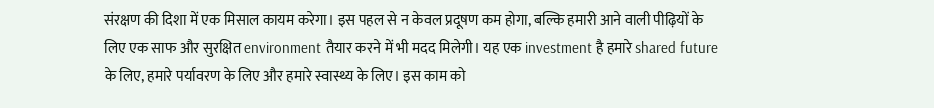संरक्षण की दिशा में एक मिसाल कायम करेगा। इस पहल से न केवल प्रदूषण कम होगा, बल्कि हमारी आने वाली पीढ़ियों के लिए एक साफ और सुरक्षित environment तैयार करने में भी मदद मिलेगी। यह एक investment है हमारे shared future के लिए, हमारे पर्यावरण के लिए और हमारे स्वास्थ्य के लिए। इस काम को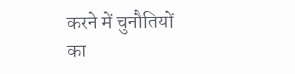करने में चुनौतियों का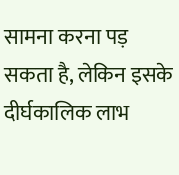सामना करना पड़ सकता है, लेकिन इसके दीर्घकालिक लाभ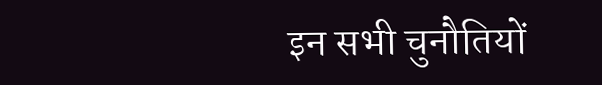इन सभी चुनौतियों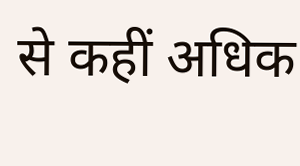से कहीं अधिक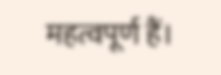महत्वपूर्ण हैं।